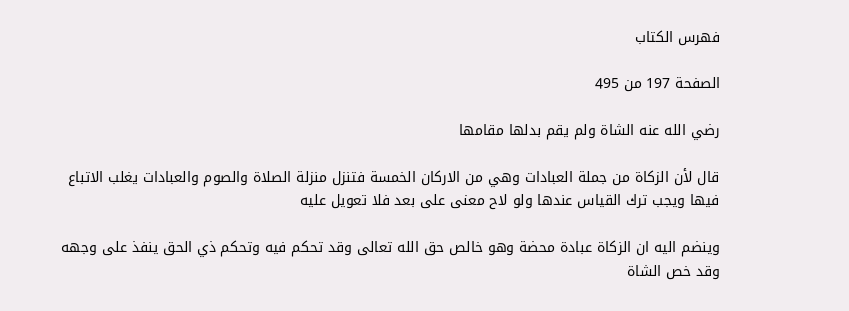فهرس الكتاب

الصفحة 197 من 495

رضي الله عنه الشاة ولم يقم بدلها مقامها

قال لأن الزكاة من جملة العبادات وهي من الاركان الخمسة فتنزل منزلة الصلاة والصوم والعبادات يغلب الاتباع فيها ويجب ترك القياس عندها ولو لاح معنى على بعد فلا تعويل عليه

وينضم اليه ان الزكاة عبادة محضة وهو خالص حق الله تعالى وقد تحكم فيه وتحكم ذي الحق ينفذ على وجهه وقد خص الشاة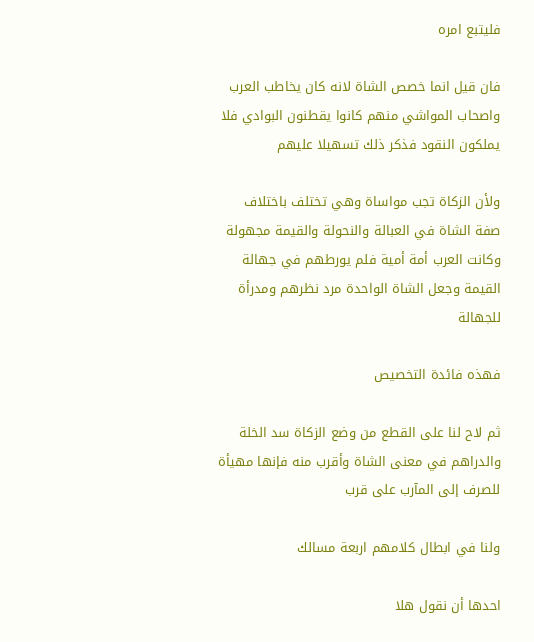فليتبع امره

فان قيل انما خصص الشاة لانه كان يخاطب العرب واصحاب المواشي منهم كانوا يقطنون البوادي فلا يملكون النقود فذكر ذلك تسهيلا عليهم

ولأن الزكاة تجب مواساة وهي تختلف باختلاف صفة الشاة في العبالة والنحولة والقيمة مجهولة وكانت العرب أمة أمية فلم يورطهم في جهالة القيمة وجعل الشاة الواحدة مرد نظرهم ومدرأة للجهالة

فهذه فائدة التخصيص

ثم لاح لنا على القطع من وضع الزكاة سد الخلة والدراهم في معنى الشاة وأقرب منه فإنها مهيأة للصرف إلى المآرب على قرب

ولنا في ابطال كلامهم اربعة مسالك

احدها أن نقول هلا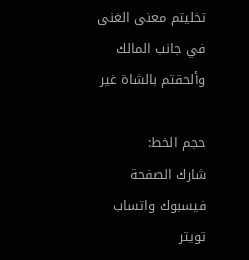تخليتم معنى الغنى في جانب المالك وألحقتم بالشاة غير

حجم الخط:
شارك الصفحة
فيسبوك واتساب تويتر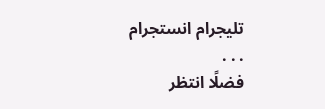تليجرام انستجرام
. . .
فضلًا انتظر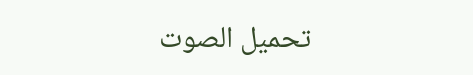تحميل الصوت